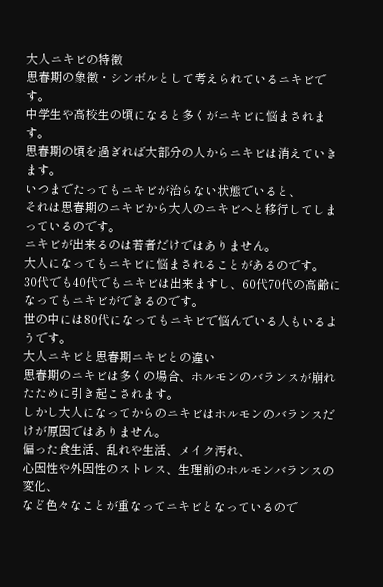大人ニキビの特徴
思春期の象徴・シンボルとして考えられているニキビです。
中学生や高校生の頃になると多くがニキビに悩まされます。
思春期の頃を過ぎれば大部分の人からニキビは消えていきます。
いつまでたってもニキビが治らない状態でいると、
それは思春期のニキビから大人のニキビへと移行してしまっているのです。
ニキビが出来るのは若者だけではありません。
大人になってもニキビに悩まされることがあるのです。
30代でも40代でもニキビは出来ますし、60代70代の高齢になってもニキビができるのです。
世の中には80代になってもニキビで悩んでいる人もいるようです。
大人ニキビと思春期ニキビとの違い
思春期のニキビは多くの場合、ホルモンのバランスが崩れたために引き起こされます。
しかし大人になってからのニキビはホルモンのバランスだけが原因ではありません。
偏った食生活、乱れや生活、メイク汚れ、
心因性や外因性のストレス、生理前のホルモンバランスの変化、
など色々なことが重なってニキビとなっているので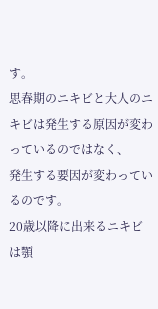す。
思春期のニキビと大人のニキビは発生する原因が変わっているのではなく、
発生する要因が変わっているのです。
20歳以降に出来るニキビは顎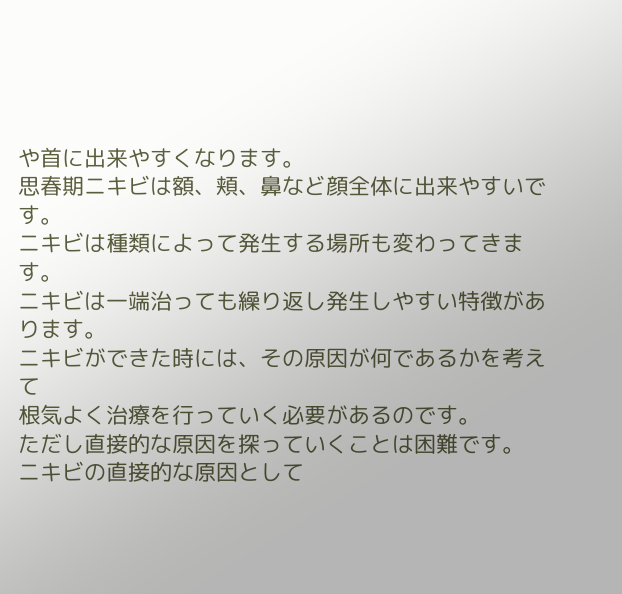や首に出来やすくなります。
思春期ニキビは額、頬、鼻など顔全体に出来やすいです。
ニキビは種類によって発生する場所も変わってきます。
ニキビは一端治っても繰り返し発生しやすい特徴があります。
ニキビができた時には、その原因が何であるかを考えて
根気よく治療を行っていく必要があるのです。
ただし直接的な原因を探っていくことは困難です。
ニキビの直接的な原因として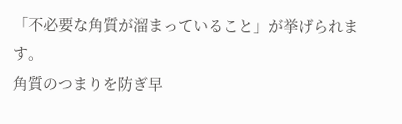「不必要な角質が溜まっていること」が挙げられます。
角質のつまりを防ぎ早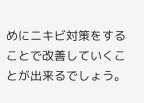めにニキビ対策をすることで改善していくことが出来るでしょう。